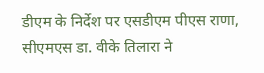डीएम के निर्देश पर एसडीएम पीएस राणा, सीएमएस डा. वीके तिलारा ने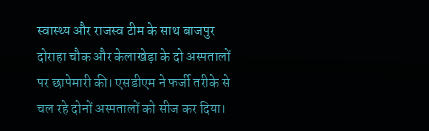स्वास्थ्य और राजस्व टीम के साथ बाजपुर दोराहा चौक और केलाखेड़ा के दो अस्पतालों पर छापेमारी की। एसडीएम ने फर्जी तरीके से चल रहे दोनों अस्पतालों को सीज कर दिया।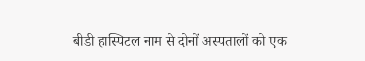बीडी हास्पिटल नाम से दोनों अस्पतालों को एक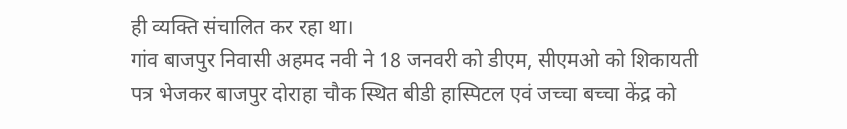ही व्यक्ति संचालित कर रहा था।
गांव बाजपुर निवासी अहमद नवी ने 18 जनवरी को डीएम, सीएमओ को शिकायती पत्र भेजकर बाजपुर दोराहा चौक स्थित बीडी हास्पिटल एवं जच्चा बच्चा केंद्र को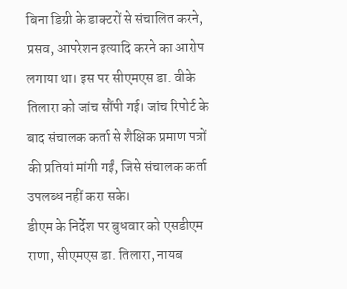बिना डिग्री के डाक्टरों से संचालित करने, प्रसव, आपरेशन इत्यादि करने का आरोप लगाया था। इस पर सीएमएस डा. वीके तिलारा को जांच सौंपी गई। जांच रिपोर्ट के बाद संचालक कर्ता से शैक्षिक प्रमाण पत्रों की प्रतियां मांगी गईं, जिसे संचालक कर्ता उपलब्ध नहीं करा सके।
डीएम के निर्देश पर बुधवार को एसडीएम राणा, सीएमएस डा. तिलारा, नायब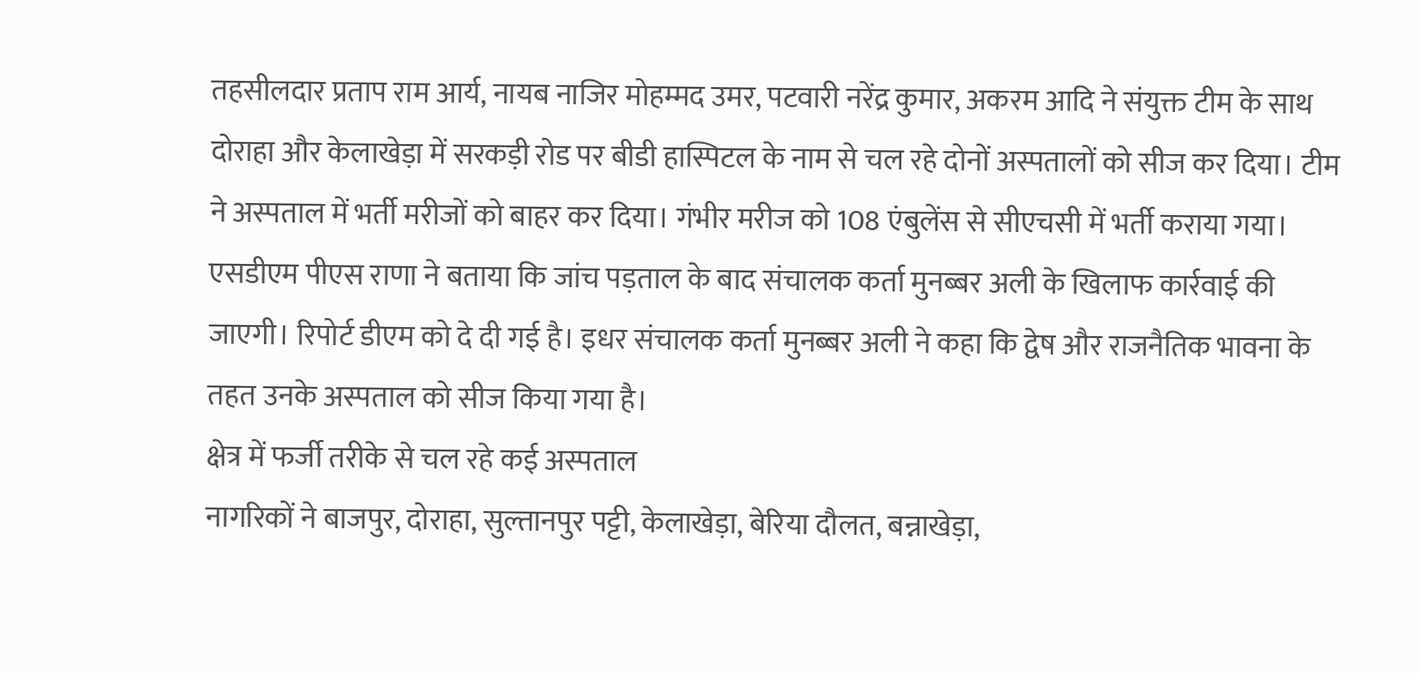तहसीलदार प्रताप राम आर्य, नायब नाजिर मोहम्मद उमर, पटवारी नरेंद्र कुमार, अकरम आदि ने संयुक्त टीम के साथ दोराहा और केलाखेड़ा में सरकड़ी रोड पर बीडी हास्पिटल के नाम से चल रहे दोनों अस्पतालों को सीज कर दिया। टीम ने अस्पताल में भर्ती मरीजों को बाहर कर दिया। गंभीर मरीज को 108 एंबुलेंस से सीएचसी में भर्ती कराया गया।
एसडीएम पीएस राणा ने बताया कि जांच पड़ताल के बाद संचालक कर्ता मुनब्बर अली के खिलाफ कार्रवाई की जाएगी। रिपोर्ट डीएम को दे दी गई है। इधर संचालक कर्ता मुनब्बर अली ने कहा कि द्वेष और राजनैतिक भावना के तहत उनके अस्पताल को सीज किया गया है।
क्षेत्र में फर्जी तरीके से चल रहे कई अस्पताल
नागरिकों ने बाजपुर, दोराहा, सुल्तानपुर पट्टी, केलाखेड़ा, बेरिया दौलत, बन्नाखेड़ा,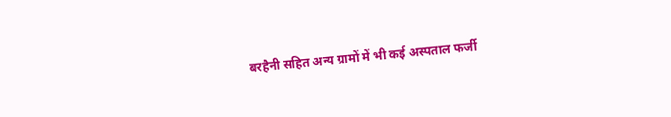बरहैनी सहित अन्य ग्रामों में भी कई अस्पताल फर्जी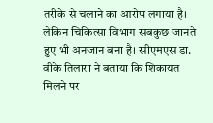तरीके से चलाने का आरोप लगाया है। लेकिन चिकित्सा विभाग सबकुछ जानते हुए भी अनजान बना है। सीएमएस डा. वीके तिलारा ने बताया कि शिकायत मिलने पर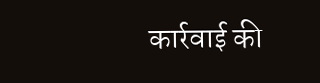कार्रवाई की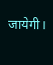जायेगी।